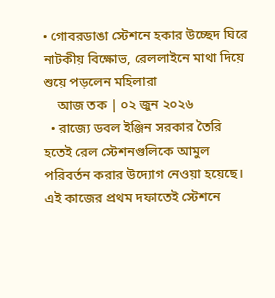• গোবরডাঙা স্টেশনে হকার উচ্ছেদ ঘিরে নাটকীয় বিক্ষোভ, রেললাইনে মাথা দিয়ে শুয়ে পড়লেন মহিলারা
    আজ তক | ০২ জুন ২০২৬
  • রাজ্যে ডবল ইঞ্জিন সরকার তৈরি হতেই রেল স্টেশনগুলিকে আমুল পরিবর্তন করার উদ্যোগ নেওয়া হয়েছে। এই কাজের প্রথম দফাতেই স্টেশনে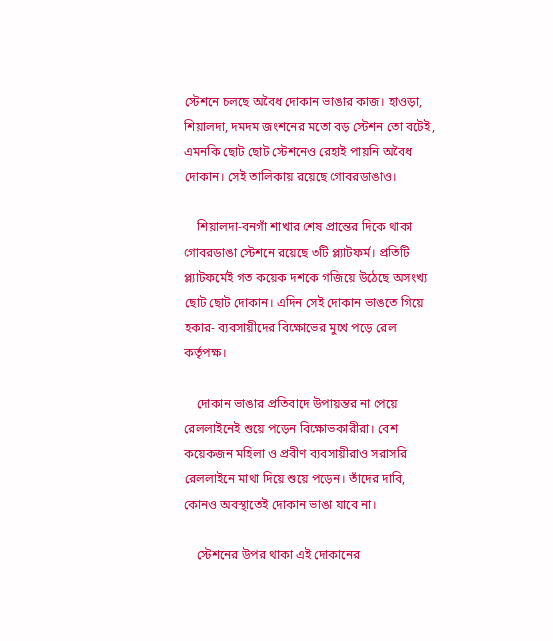স্টেশনে চলছে অবৈধ দোকান ভাঙার কাজ। হাওড়া, শিয়ালদা, দমদম জংশনের মতো বড় স্টেশন তো বটেই, এমনকি ছোট ছোট স্টেশনেও রেহাই পায়নি অবৈধ দোকান। সেই তালিকায় রয়েছে গোবরডাঙাও।

    শিয়ালদা-বনগাঁ শাখার শেষ প্রান্তের দিকে থাকা গোবরডাঙা স্টেশনে রয়েছে ৩টি প্ল্যাটফর্ম। প্রতিটি প্ল্যাটফর্মেই গত কয়েক দশকে গজিয়ে উঠেছে অসংখ্য ছোট ছোট দোকান। এদিন সেই দোকান ভাঙতে গিয়ে হকার- ব্যবসায়ীদের বিক্ষোভের মুখে পড়ে রেল কর্তৃপক্ষ।

    দোকান ভাঙার প্রতিবাদে উপায়ন্তর না পেয়ে রেললাইনেই শুয়ে পড়েন বিক্ষোভকারীরা। বেশ কয়েকজন মহিলা ও প্রবীণ ব্যবসায়ীরাও সরাসরি রেললাইনে মাথা দিয়ে শুয়ে পড়েন। তাঁদের দাবি, কোনও অবস্থাতেই দোকান ভাঙা যাবে না।

    স্টেশনের উপর থাকা এই দোকানের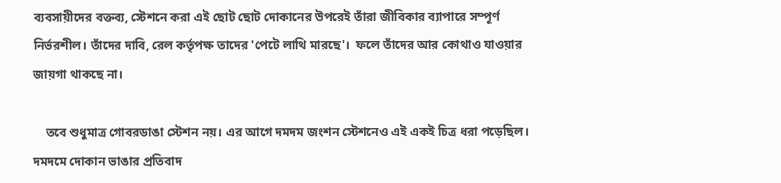ব্যবসায়ীদের বক্তব্য, স্টেশনে করা এই ছোট ছোট দোকানের উপরেই তাঁরা জীবিকার ব্যাপারে সম্পূর্ণ নির্ভরশীল। তাঁদের দাবি, রেল কর্তৃপক্ষ তাদের 'পেটে লাথি মারছে'।  ফলে তাঁদের আর কোথাও যাওয়ার জায়গা থাকছে না।

    তবে শুধুমাত্র গোবরডাঙা স্টেশন নয়। এর আগে দমদম জংশন স্টেশনেও এই একই চিত্র ধরা পড়েছিল। দমদমে দোকান ভাঙার প্রতিবাদ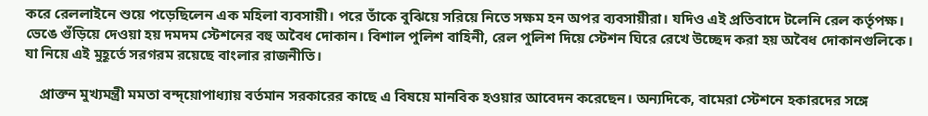করে রেললাইনে শুয়ে পড়েছিলেন এক মহিলা ব্যবসায়ী। পরে তাঁকে বুঝিয়ে সরিয়ে নিতে সক্ষম হন অপর ব্যবসায়ীরা। যদিও এই প্রতিবাদে টলেনি রেল কর্তৃপক্ষ। ভেঙে গুঁড়িয়ে দেওয়া হয় দমদম স্টেশনের বহু অবৈধ দোকান। বিশাল পুলিশ বাহিনী, রেল পুলিশ দিয়ে স্টেশন ঘিরে রেখে উচ্ছেদ করা হয় অবৈধ দোকানগুলিকে। যা নিয়ে এই মুহূর্তে সরগরম রয়েছে বাংলার রাজনীতি।

    প্রাক্তন মুখ্যমন্ত্রী মমতা বন্দ্য়োপাধ্যায় বর্তমান সরকারের কাছে এ বিষয়ে মানবিক হওয়ার আবেদন করেছেন। অন্যদিকে, বামেরা স্টেশনে হকারদের সঙ্গে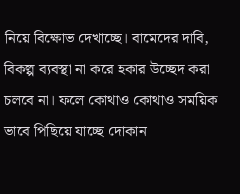নিয়ে বিক্ষোভ দেখাচ্ছে। বামেদের দাবি, বিকল্প ব্যবস্থা না করে হকার উচ্ছেদ করা চলবে না। ফলে কোথাও কোথাও সময়িক ভাবে পিছিয়ে যাচ্ছে দোকান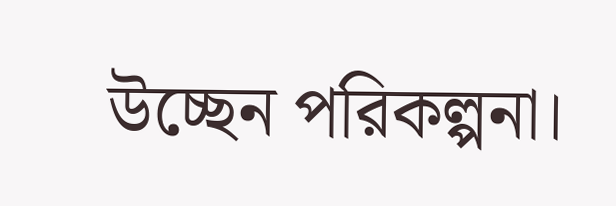উচ্ছেন পরিকল্পনা।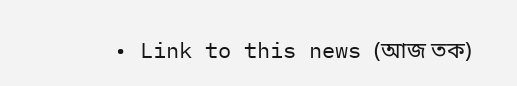• Link to this news (আজ তক)